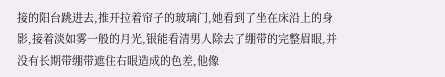接的阳台跳进去,推开拉着帘子的玻璃门,她看到了坐在床沿上的身影,接着淡如雾一般的月光,银能看清男人除去了绷带的完整眉眼,并没有长期带绷带遮住右眼造成的色差,他像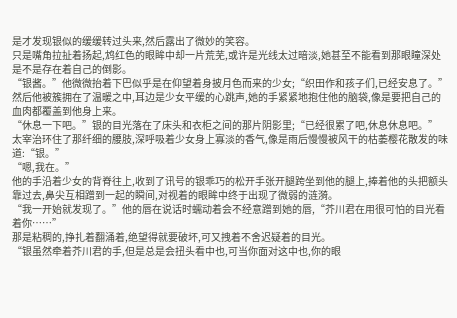是才发现银似的缓缓转过头来,然后露出了微妙的笑容。
只是嘴角拉扯着扬起,鸩红色的眼眸中却一片荒芜,或许是光线太过暗淡,她甚至不能看到那眼瞳深处是不是存在着自己的倒影。
“银酱。”他微微抬着下巴似乎是在仰望着身披月色而来的少女;“织田作和孩子们,已经安息了。”
然后他被簇拥在了温暖之中,耳边是少女平缓的心跳声,她的手紧紧地抱住他的脑袋,像是要把自己的血肉都覆盖到他身上来。
“休息一下吧。”银的目光落在了床头和衣柜之间的那片阴影里;“已经很累了吧,休息休息吧。”
太宰治环住了那纤细的腰肢,深呼吸着少女身上寡淡的香气,像是雨后慢慢被风干的枯萎樱花散发的味道:“银。”
“嗯,我在。”
他的手沿着少女的背脊往上,收到了讯号的银乖巧的松开手张开腿跨坐到他的腿上,捧着他的头把额头靠过去,鼻尖互相蹭到一起的瞬间,对视着的眼眸中终于出现了微弱的涟漪。
“我一开始就发现了。”他的唇在说话时蠕动着会不经意蹭到她的唇,“芥川君在用很可怕的目光看着你……”
那是粘稠的,挣扎着翻涌着,绝望得就要破坏,可又拽着不舍迟疑着的目光。
“银虽然牵着芥川君的手,但是总是会扭头看中也,可当你面对这中也,你的眼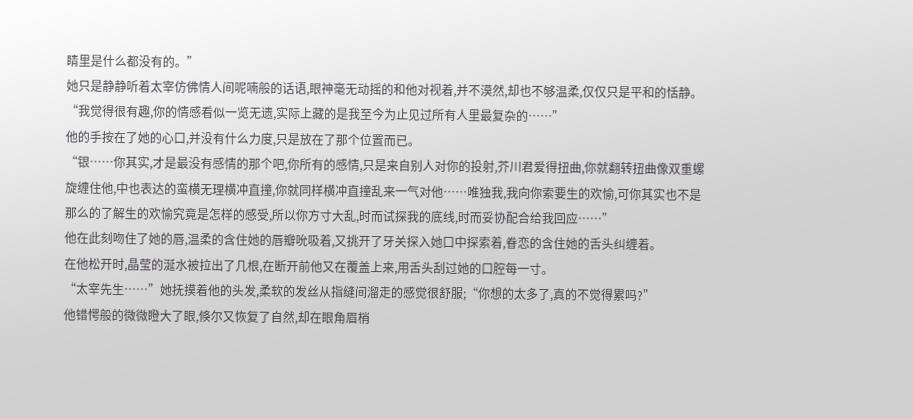睛里是什么都没有的。”
她只是静静听着太宰仿佛情人间呢喃般的话语,眼神毫无动摇的和他对视着,并不漠然,却也不够温柔,仅仅只是平和的恬静。
“我觉得很有趣,你的情感看似一览无遗,实际上藏的是我至今为止见过所有人里最复杂的……”
他的手按在了她的心口,并没有什么力度,只是放在了那个位置而已。
“银……你其实,才是最没有感情的那个吧,你所有的感情,只是来自别人对你的投射,芥川君爱得扭曲,你就翻转扭曲像双重螺旋缠住他,中也表达的蛮横无理横冲直撞,你就同样横冲直撞乱来一气对他……唯独我,我向你索要生的欢愉,可你其实也不是那么的了解生的欢愉究竟是怎样的感受,所以你方寸大乱,时而试探我的底线,时而妥协配合给我回应……”
他在此刻吻住了她的唇,温柔的含住她的唇瓣吮吸着,又挑开了牙关探入她口中探索着,眷恋的含住她的舌头纠缠着。
在他松开时,晶莹的涎水被拉出了几根,在断开前他又在覆盖上来,用舌头刮过她的口腔每一寸。
“太宰先生……”她抚摸着他的头发,柔软的发丝从指缝间溜走的感觉很舒服;“你想的太多了,真的不觉得累吗?”
他错愕般的微微瞪大了眼,倏尔又恢复了自然,却在眼角眉梢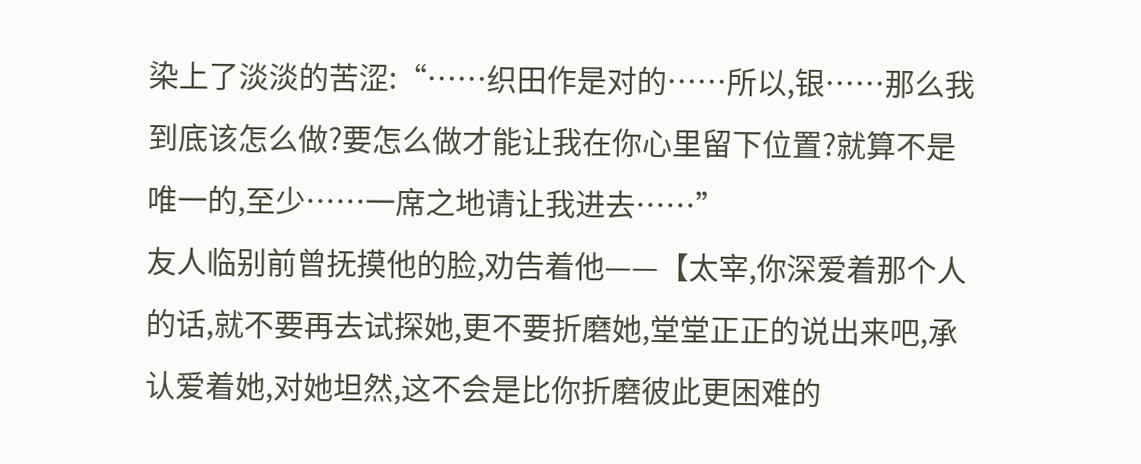染上了淡淡的苦涩:“……织田作是对的……所以,银……那么我到底该怎么做?要怎么做才能让我在你心里留下位置?就算不是唯一的,至少……一席之地请让我进去……”
友人临别前曾抚摸他的脸,劝告着他——【太宰,你深爱着那个人的话,就不要再去试探她,更不要折磨她,堂堂正正的说出来吧,承认爱着她,对她坦然,这不会是比你折磨彼此更困难的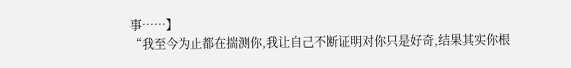事……】
“我至今为止都在揣测你,我让自己不断证明对你只是好奇,结果其实你根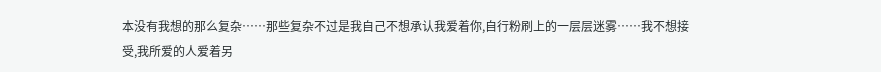本没有我想的那么复杂……那些复杂不过是我自己不想承认我爱着你,自行粉刷上的一层层迷雾……我不想接受,我所爱的人爱着另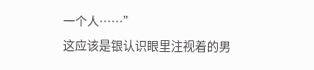一个人……”
这应该是银认识眼里注视着的男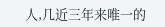人,几近三年来唯一的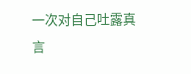一次对自己吐露真言